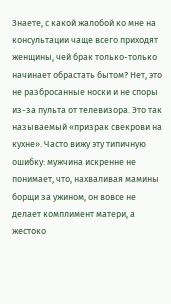Знаете, с какой жалобой ко мне на консультации чаще всего приходят женщины, чей брак только-только начинает обрастать бытом? Нет, это не разбросанные носки и не споры из-за пульта от телевизора. Это так называемый «призрак свекрови на кухне». Часто вижу эту типичную ошибку: мужчина искренне не понимает, что, нахваливая мамины борщи за ужином, он вовсе не делает комплимент матери, а жестоко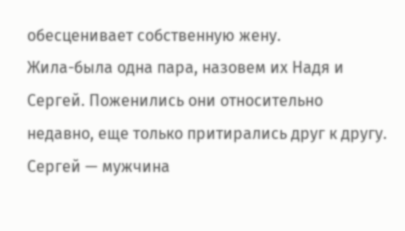обесценивает собственную жену.
Жила-была одна пара, назовем их Надя и Сергей. Поженились они относительно недавно, еще только притирались друг к другу. Сергей — мужчина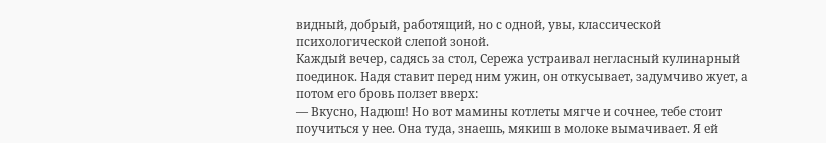видный, добрый, работящий, но с одной, увы, классической психологической слепой зоной.
Каждый вечер, садясь за стол, Сережа устраивал негласный кулинарный поединок. Надя ставит перед ним ужин, он откусывает, задумчиво жует, а потом его бровь ползет вверх:
— Вкусно, Надюш! Но вот мамины котлеты мягче и сочнее, тебе стоит поучиться у нее. Она туда, знаешь, мякиш в молоке вымачивает. Я ей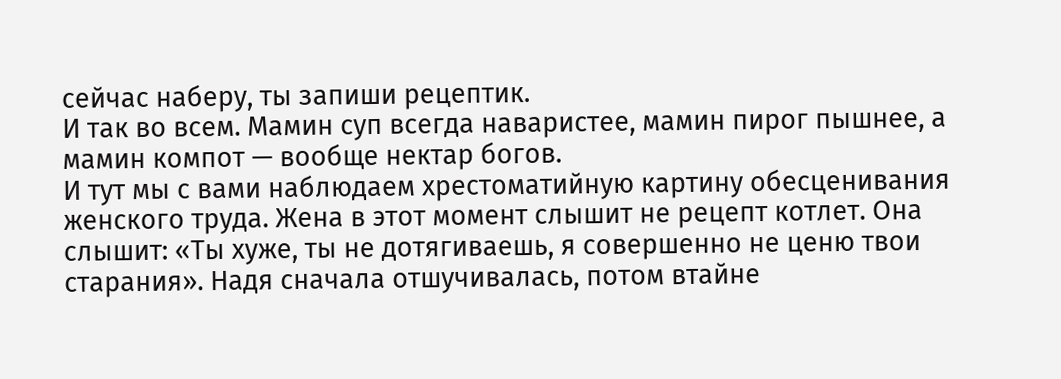сейчас наберу, ты запиши рецептик.
И так во всем. Мамин суп всегда наваристее, мамин пирог пышнее, а мамин компот — вообще нектар богов.
И тут мы с вами наблюдаем хрестоматийную картину обесценивания женского труда. Жена в этот момент слышит не рецепт котлет. Она слышит: «Ты хуже, ты не дотягиваешь, я совершенно не ценю твои старания». Надя сначала отшучивалась, потом втайне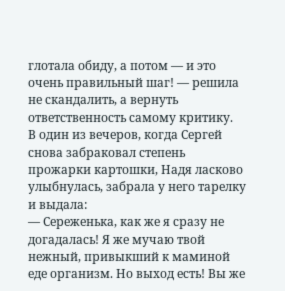глотала обиду, а потом — и это очень правильный шаг! — решила не скандалить, а вернуть ответственность самому критику.
В один из вечеров, когда Сергей снова забраковал степень прожарки картошки, Надя ласково улыбнулась, забрала у него тарелку и выдала:
— Сереженька, как же я сразу не догадалась! Я же мучаю твой нежный, привыкший к маминой еде организм. Но выход есть! Вы же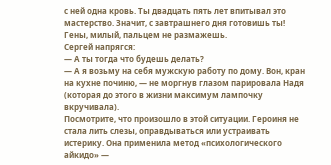с ней одна кровь. Ты двадцать пять лет впитывал это мастерство. Значит, с завтрашнего дня готовишь ты! Гены, милый, пальцем не размажешь.
Сергей напрягся:
— А ты тогда что будешь делать?
— А я возьму на себя мужскую работу по дому. Вон, кран на кухне починю, — не моргнув глазом парировала Надя (которая до этого в жизни максимум лампочку вкручивала).
Посмотрите, что произошло в этой ситуации. Героиня не стала лить слезы, оправдываться или устраивать истерику. Она применила метод «психологического айкидо» —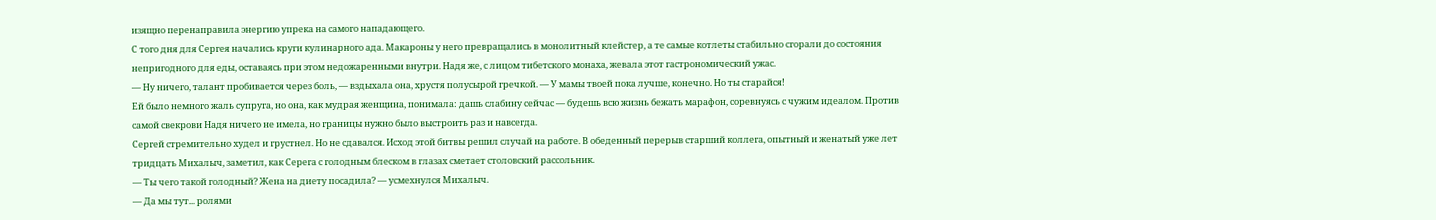изящно перенаправила энергию упрека на самого нападающего.
С того дня для Сергея начались круги кулинарного ада. Макароны у него превращались в монолитный клейстер, а те самые котлеты стабильно сгорали до состояния непригодного для еды, оставаясь при этом недожаренными внутри. Надя же, с лицом тибетского монаха, жевала этот гастрономический ужас.
— Ну ничего, талант пробивается через боль, — вздыхала она, хрустя полусырой гречкой. — У мамы твоей пока лучше, конечно. Но ты старайся!
Ей было немного жаль супруга, но она, как мудрая женщина, понимала: дашь слабину сейчас — будешь всю жизнь бежать марафон, соревнуясь с чужим идеалом. Против самой свекрови Надя ничего не имела, но границы нужно было выстроить раз и навсегда.
Сергей стремительно худел и грустнел. Но не сдавался. Исход этой битвы решил случай на работе. В обеденный перерыв старший коллега, опытный и женатый уже лет тридцать Михалыч, заметил, как Серега с голодным блеском в глазах сметает столовский рассольник.
— Ты чего такой голодный? Жена на диету посадила? — усмехнулся Михалыч.
— Да мы тут... ролями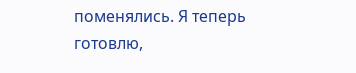поменялись. Я теперь готовлю,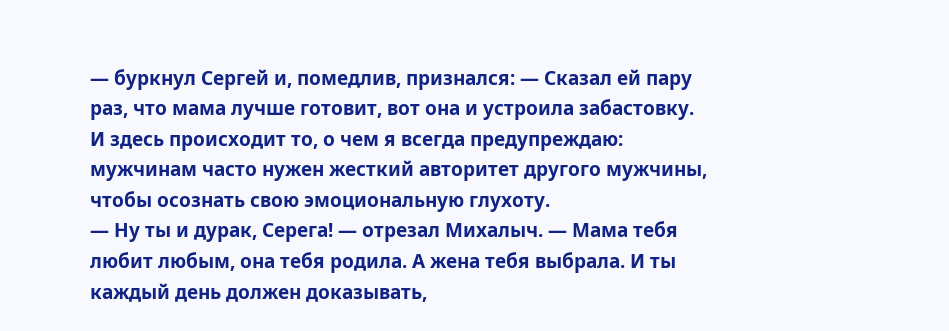— буркнул Сергей и, помедлив, признался: — Сказал ей пару раз, что мама лучше готовит, вот она и устроила забастовку.
И здесь происходит то, о чем я всегда предупреждаю: мужчинам часто нужен жесткий авторитет другого мужчины, чтобы осознать свою эмоциональную глухоту.
— Ну ты и дурак, Серега! — отрезал Михалыч. — Мама тебя любит любым, она тебя родила. А жена тебя выбрала. И ты каждый день должен доказывать,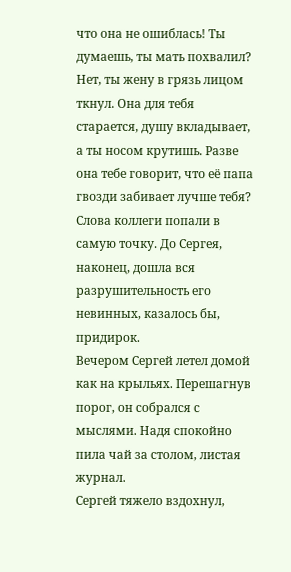что она не ошиблась! Ты думаешь, ты мать похвалил? Нет, ты жену в грязь лицом ткнул. Она для тебя старается, душу вкладывает, а ты носом крутишь. Разве она тебе говорит, что её папа гвозди забивает лучше тебя?
Слова коллеги попали в самую точку. До Сергея, наконец, дошла вся разрушительность его невинных, казалось бы, придирок.
Вечером Сергей летел домой как на крыльях. Перешагнув порог, он собрался с мыслями. Надя спокойно пила чай за столом, листая журнал.
Сергей тяжело вздохнул,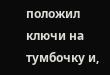положил ключи на тумбочку и,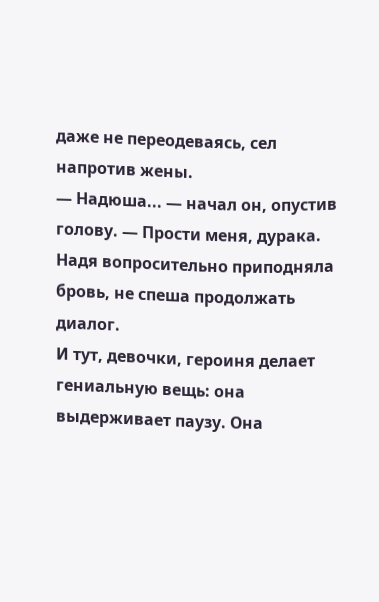даже не переодеваясь, сел напротив жены.
— Надюша... — начал он, опустив голову. — Прости меня, дурака.
Надя вопросительно приподняла бровь, не спеша продолжать диалог.
И тут, девочки, героиня делает гениальную вещь: она выдерживает паузу. Она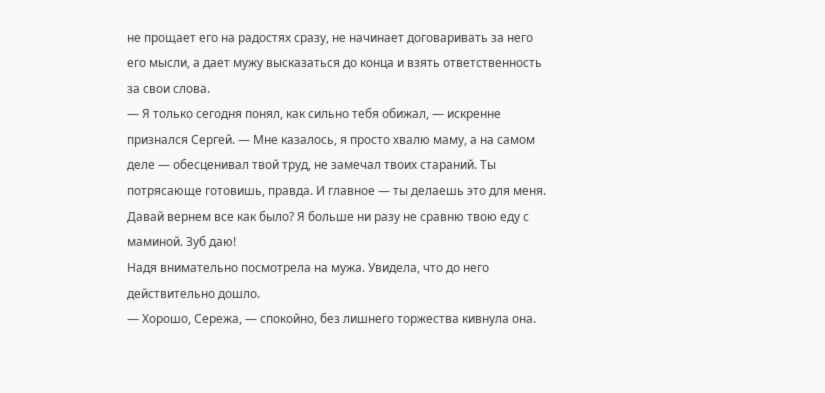не прощает его на радостях сразу, не начинает договаривать за него его мысли, а дает мужу высказаться до конца и взять ответственность за свои слова.
— Я только сегодня понял, как сильно тебя обижал, — искренне признался Сергей. — Мне казалось, я просто хвалю маму, а на самом деле — обесценивал твой труд, не замечал твоих стараний. Ты потрясающе готовишь, правда. И главное — ты делаешь это для меня. Давай вернем все как было? Я больше ни разу не сравню твою еду с маминой. Зуб даю!
Надя внимательно посмотрела на мужа. Увидела, что до него действительно дошло.
— Хорошо, Сережа, — спокойно, без лишнего торжества кивнула она.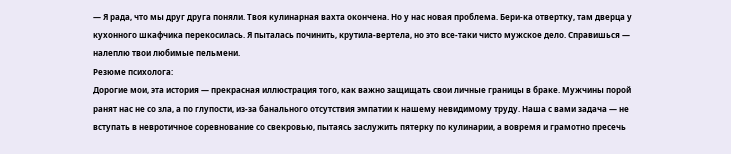— Я рада, что мы друг друга поняли. Твоя кулинарная вахта окончена. Но у нас новая проблема. Бери-ка отвертку, там дверца у кухонного шкафчика перекосилась. Я пыталась починить, крутила-вертела, но это все-таки чисто мужское дело. Справишься — налеплю твои любимые пельмени.
Резюме психолога:
Дорогие мои, эта история — прекрасная иллюстрация того, как важно защищать свои личные границы в браке. Мужчины порой ранят нас не со зла, а по глупости, из-за банального отсутствия эмпатии к нашему невидимому труду. Наша с вами задача — не вступать в невротичное соревнование со свекровью, пытаясь заслужить пятерку по кулинарии, а вовремя и грамотно пресечь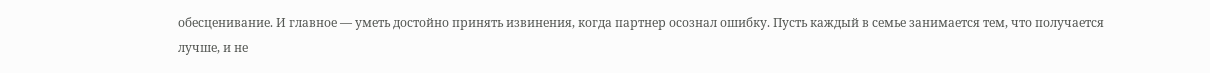обесценивание. И главное — уметь достойно принять извинения, когда партнер осознал ошибку. Пусть каждый в семье занимается тем, что получается лучше, и не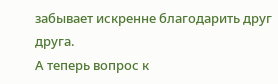забывает искренне благодарить друг друга.
А теперь вопрос к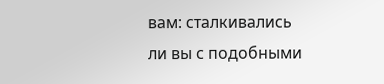вам: сталкивались ли вы с подобными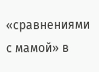«сравнениями с мамой» в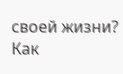своей жизни? Как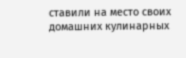ставили на место своих домашних кулинарных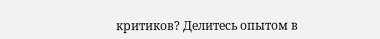критиков? Делитесь опытом в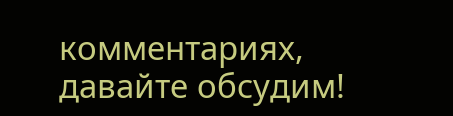комментариях, давайте обсудим!